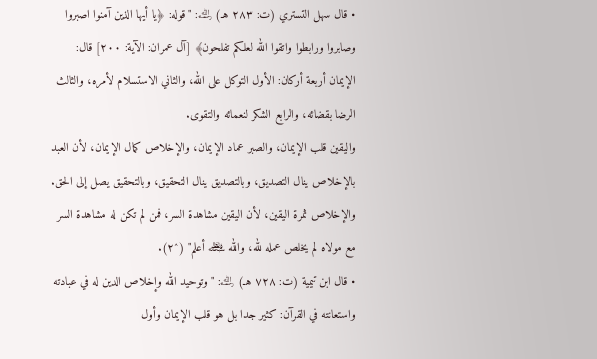• قال سهل التستري (ت: ٢٨٣ هـ) ﵀: "قوله: ﴿يا أيها الذين آمنوا اصبروا وصابروا ورابطوا واتقوا الله لعلكم تفلحون﴾ [آل عمران: الآية: ٢٠٠] قال: الإيمان أربعة أركان: الأول التوكل على الله، والثاني الاستسلام لأمره، والثالث الرضا بقضائه، والرابع الشكر لنعمائه والتقوى.
واليقين قلب الإيمان، والصبر عماد الإيمان، والإخلاص كمال الإيمان، لأن العبد بالإخلاص ينال التصديق، وبالتصديق ينال التحقيق، وبالتحقيق يصل إلى الحق. والإخلاص ثمرة اليقين، لأن اليقين مشاهدة السر، فمن لم تكن له مشاهدة السر مع مولاه لم يخلص عمله لله، والله ﷾ أعلم" (^٢).
• قال ابن تيمية (ت: ٧٢٨ هـ) ﵀: "وتوحيد الله وإخلاص الدين له في عبادته واستعانته في القرآن: كثير جدا بل هو قلب الإيمان وأول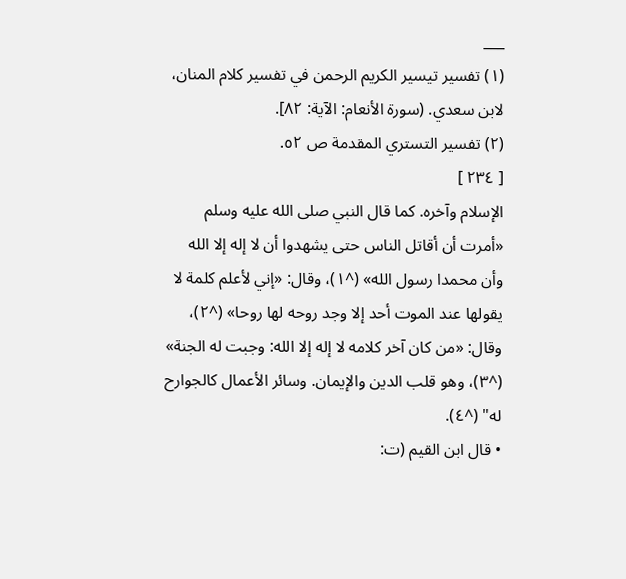___
(١) تفسير تيسير الكريم الرحمن في تفسير كلام المنان، لابن سعدي. (سورة الأنعام: الآية: ٨٢].
(٢) تفسير التستري المقدمة ص ٥٢.
[ ٢٣٤ ]
الإسلام وآخره. كما قال النبي صلى الله عليه وسلم «أمرت أن أقاتل الناس حتى يشهدوا أن لا إله إلا الله وأن محمدا رسول الله» (^١)، وقال: «إني لأعلم كلمة لا يقولها عند الموت أحد إلا وجد روحه لها روحا» (^٢)، وقال: «من كان آخر كلامه لا إله إلا الله: وجبت له الجنة» (^٣)، وهو قلب الدين والإيمان. وسائر الأعمال كالجوارح له" (^٤).
• قال ابن القيم (ت: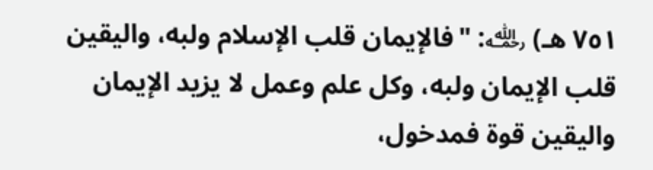٧٥١ هـ) ﵀: "فالإيمان قلب الإسلام ولبه، واليقين قلب الإيمان ولبه، وكل علم وعمل لا يزيد الإيمان واليقين قوة فمدخول،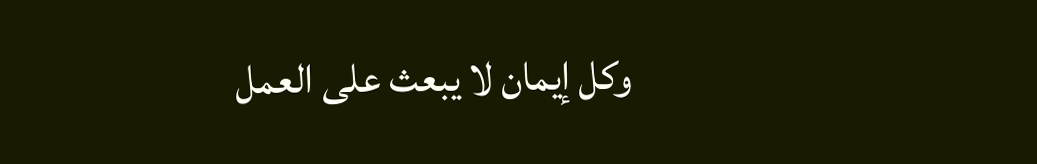وكل إيمان لا يبعث على العمل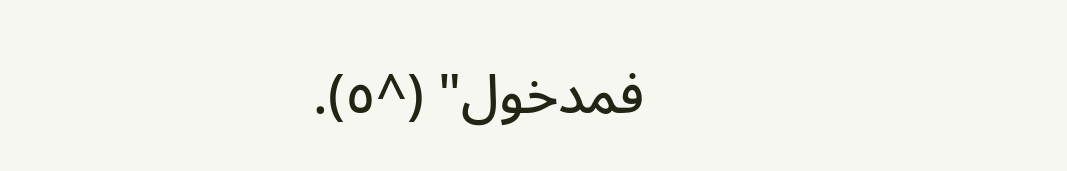فمدخول" (^٥).